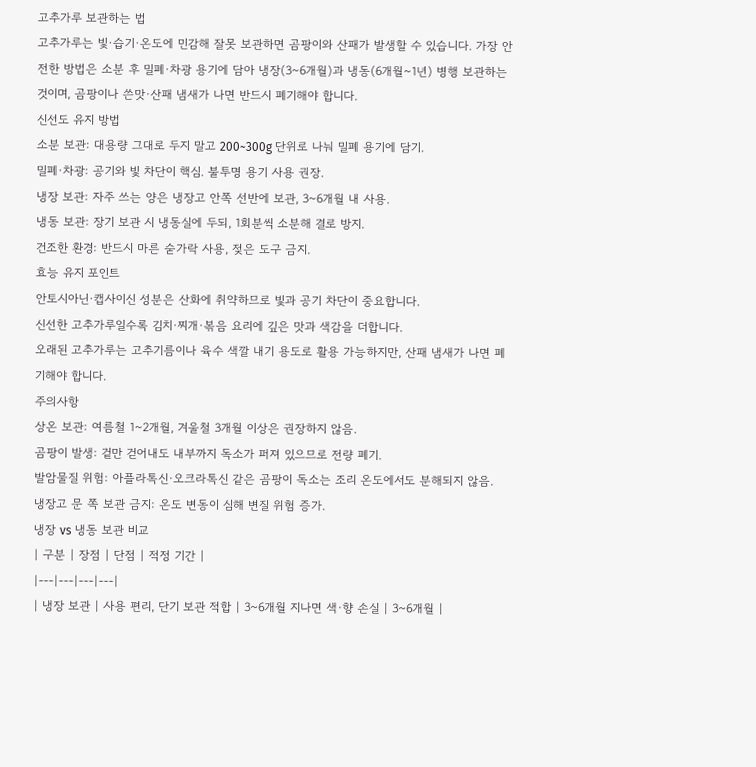고추가루 보관하는 법
고추가루는 빛·습기·온도에 민감해 잘못 보관하면 곰팡이와 산패가 발생할 수 있습니다. 가장 안전한 방법은 소분 후 밀폐·차광 용기에 담아 냉장(3~6개월)과 냉동(6개월~1년) 병행 보관하는 것이며, 곰팡이나 쓴맛·산패 냄새가 나면 반드시 폐기해야 합니다.
신선도 유지 방법
소분 보관: 대용량 그대로 두지 말고 200~300g 단위로 나눠 밀폐 용기에 담기.
밀폐·차광: 공기와 빛 차단이 핵심. 불투명 용기 사용 권장.
냉장 보관: 자주 쓰는 양은 냉장고 안쪽 선반에 보관, 3~6개월 내 사용.
냉동 보관: 장기 보관 시 냉동실에 두되, 1회분씩 소분해 결로 방지.
건조한 환경: 반드시 마른 숟가락 사용, 젖은 도구 금지.
효능 유지 포인트
안토시아닌·캡사이신 성분은 산화에 취약하므로 빛과 공기 차단이 중요합니다.
신선한 고추가루일수록 김치·찌개·볶음 요리에 깊은 맛과 색감을 더합니다.
오래된 고추가루는 고추기름이나 육수 색깔 내기 용도로 활용 가능하지만, 산패 냄새가 나면 폐기해야 합니다.
주의사항
상온 보관: 여름철 1~2개월, 겨울철 3개월 이상은 권장하지 않음.
곰팡이 발생: 겉만 걷어내도 내부까지 독소가 퍼져 있으므로 전량 폐기.
발암물질 위험: 아플라톡신·오크라톡신 같은 곰팡이 독소는 조리 온도에서도 분해되지 않음.
냉장고 문 쪽 보관 금지: 온도 변동이 심해 변질 위험 증가.
냉장 vs 냉동 보관 비교
| 구분 | 장점 | 단점 | 적정 기간 |
|---|---|---|---|
| 냉장 보관 | 사용 편리, 단기 보관 적합 | 3~6개월 지나면 색·향 손실 | 3~6개월 |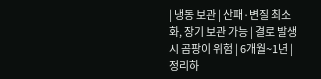| 냉동 보관 | 산패·변질 최소화, 장기 보관 가능 | 결로 발생 시 곰팡이 위험 | 6개월~1년 |
정리하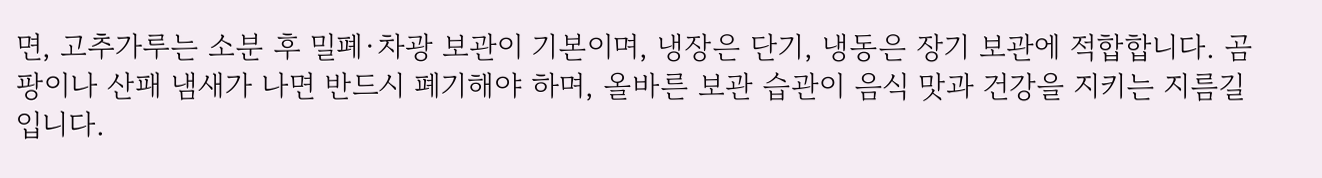면, 고추가루는 소분 후 밀폐·차광 보관이 기본이며, 냉장은 단기, 냉동은 장기 보관에 적합합니다. 곰팡이나 산패 냄새가 나면 반드시 폐기해야 하며, 올바른 보관 습관이 음식 맛과 건강을 지키는 지름길입니다.